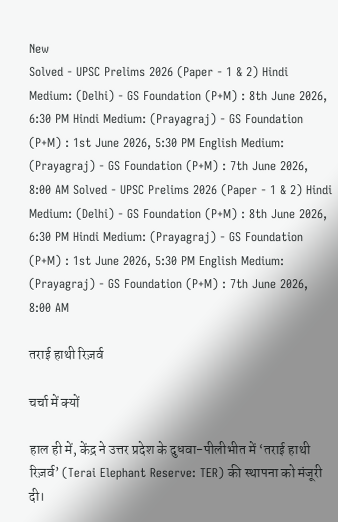New
Solved - UPSC Prelims 2026 (Paper - 1 & 2) Hindi Medium: (Delhi) - GS Foundation (P+M) : 8th June 2026, 6:30 PM Hindi Medium: (Prayagraj) - GS Foundation (P+M) : 1st June 2026, 5:30 PM English Medium: (Prayagraj) - GS Foundation (P+M) : 7th June 2026, 8:00 AM Solved - UPSC Prelims 2026 (Paper - 1 & 2) Hindi Medium: (Delhi) - GS Foundation (P+M) : 8th June 2026, 6:30 PM Hindi Medium: (Prayagraj) - GS Foundation (P+M) : 1st June 2026, 5:30 PM English Medium: (Prayagraj) - GS Foundation (P+M) : 7th June 2026, 8:00 AM

तराई हाथी रिज़र्व

चर्चा में क्यों

हाल ही में, केंद्र ने उत्तर प्रदेश के दुधवा-पीलीभीत में ‘तराई हाथी रिज़र्व’ (Terai Elephant Reserve: TER) की स्थापना को मंजूरी दी।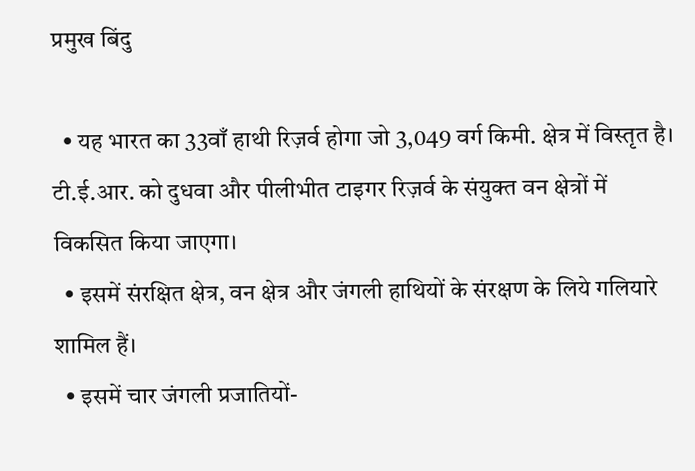प्रमुख बिंदु

  • यह भारत का 33वाँ हाथी रिज़र्व होगा जो 3,049 वर्ग किमी. क्षेत्र में विस्तृत है। टी.ई.आर. को दुधवा और पीलीभीत टाइगर रिज़र्व के संयुक्त वन क्षेत्रों में विकसित किया जाएगा।
  • इसमें संरक्षित क्षेत्र, वन क्षेत्र और जंगली हाथियों के संरक्षण के लिये गलियारे शामिल हैं।
  • इसमें चार जंगली प्रजातियों-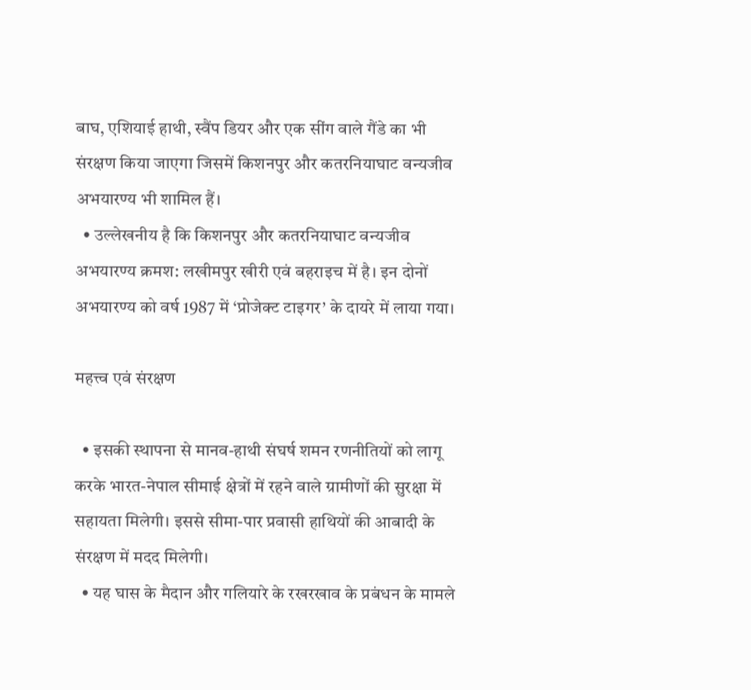बाघ, एशियाई हाथी, स्वैंप डियर और एक सींग वाले गैंडे का भी संरक्षण किया जाएगा जिसमें किशनपुर और कतरनियाघाट वन्यजीव अभयारण्य भी शामिल हैं।
  • उल्लेखनीय है कि किशनपुर और कतरनियाघाट वन्यजीव अभयारण्य क्रमश: लखीमपुर खीरी एवं बहराइच में है। इन दोनों अभयारण्य को वर्ष 1987 में ‘प्रोजेक्ट टाइगर’ के दायरे में लाया गया।

महत्त्व एवं संरक्षण

  • इसकी स्थापना से मानव-हाथी संघर्ष शमन रणनीतियों को लागू करके भारत-नेपाल सीमाई क्षेत्रों में रहने वाले ग्रामीणों की सुरक्षा में सहायता मिलेगी। इससे सीमा-पार प्रवासी हाथियों की आबादी के संरक्षण में मदद मिलेगी।
  • यह घास के मैदान और गलियारे के रखरखाव के प्रबंधन के मामले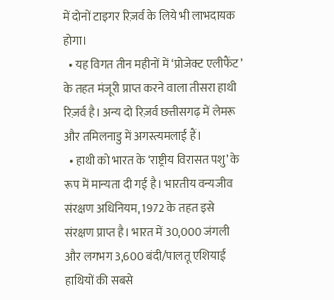में दोनों टाइगर रिज़र्व के लिये भी लाभदायक होगा।
  • यह विगत तीन महीनों में ‘प्रोजेक्ट एलीफैंट’ के तहत मंजूरी प्राप्त करने वाला तीसरा हाथी रिज़र्व है। अन्य दो रिज़र्व छत्तीसगढ़ में लेमरू और तमिलनाडु में अगस्त्यमलाई हैं।
  • हाथी को भारत के ‘राष्ट्रीय विरासत पशु’ के रूप में मान्यता दी गई है। भारतीय वन्यजीव संरक्षण अधिनियम, 1972 के तहत इसे संरक्षण प्राप्त है। भारत में 30,000 जंगली और लगभग 3,600 बंदी/पालतू एशियाई हाथियों की सबसे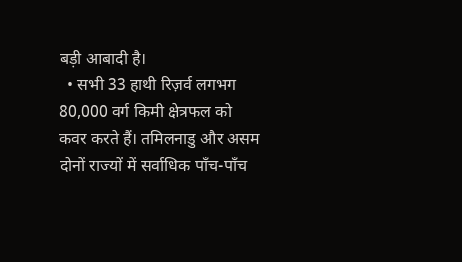बड़ी आबादी है।
  • सभी 33 हाथी रिज़र्व लगभग 80,000 वर्ग किमी क्षेत्रफल को कवर करते हैं। तमिलनाडु और असम दोनों राज्यों में सर्वाधिक पाँच-पाँच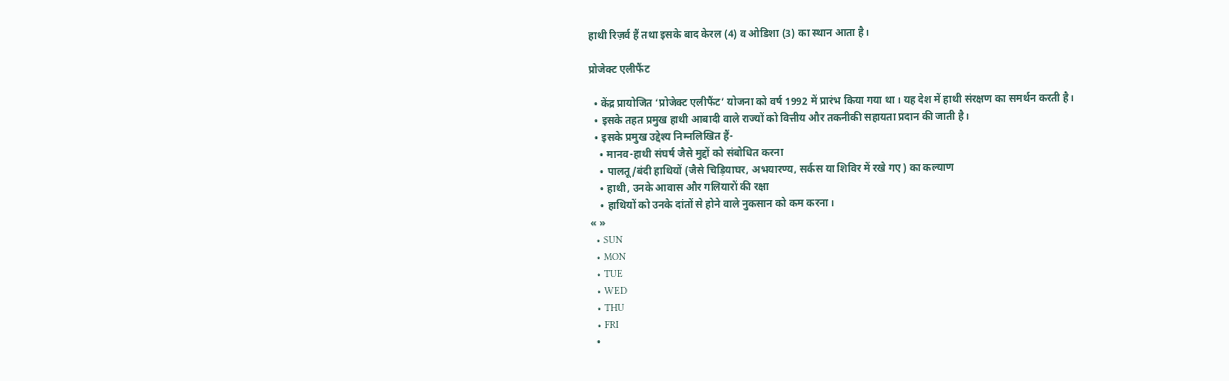हाथी रिज़र्व हैं तथा इसके बाद केरल (4) व ओडिशा (3) का स्थान आता है।

प्रोजेक्ट एलीफैंट

  • केंद्र प्रायोजित ‘प्रोजेक्ट एलीफैंट’ योजना को वर्ष 1992 में प्रारंभ किया गया था। यह देश में हाथी संरक्षण का समर्थन करती है।
  • इसके तहत प्रमुख हाथी आबादी वाले राज्यों को वित्तीय और तकनीकी सहायता प्रदान की जाती है।
  • इसके प्रमुख उद्देश्य निम्नलिखित हैं-
    • मानव-हाथी संघर्ष जैसे मुद्दों को संबोधित करना
    • पालतू/बंदी हाथियों (जैसे चिड़ियाघर, अभयारण्य, सर्कस या शिविर में रखे गए) का कल्याण
    • हाथी, उनके आवास और गलियारों की रक्षा
    • हाथियों को उनके दांतों से होने वाले नुकसान को कम करना।
« »
  • SUN
  • MON
  • TUE
  • WED
  • THU
  • FRI
  •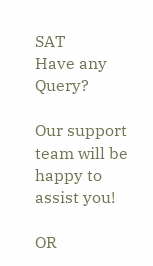SAT
Have any Query?

Our support team will be happy to assist you!

OR